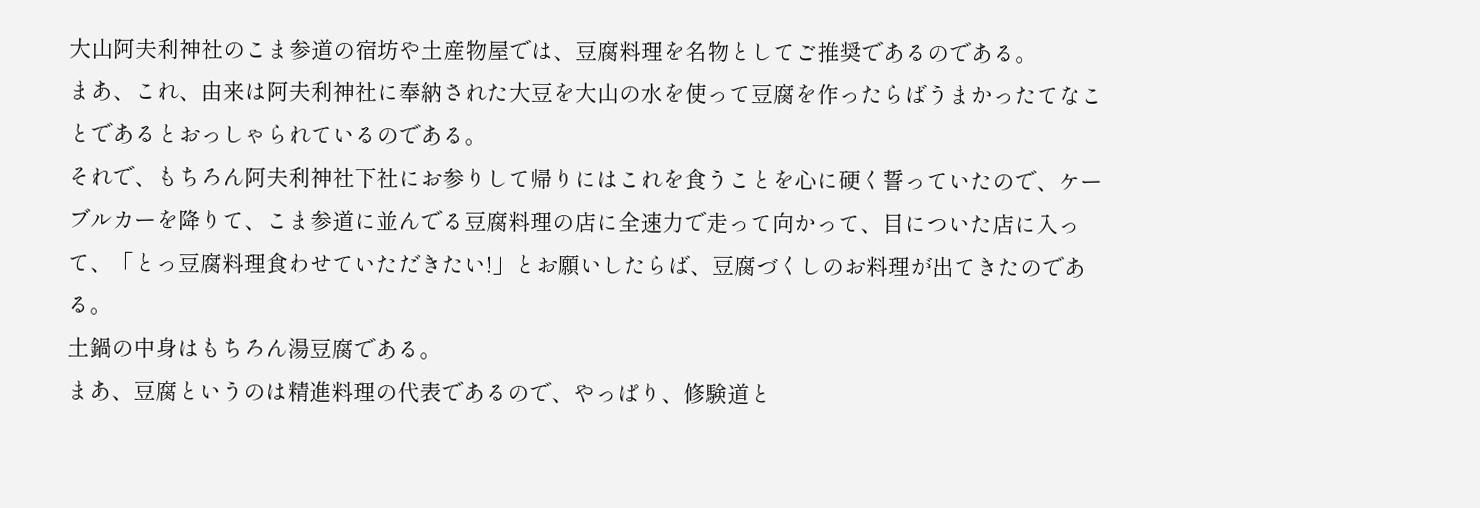大山阿夫利神社のこま参道の宿坊や土産物屋では、豆腐料理を名物としてご推奨であるのである。
まあ、これ、由来は阿夫利神社に奉納された大豆を大山の水を使って豆腐を作ったらばうまかったてなことであるとおっしゃられているのである。
それで、もちろん阿夫利神社下社にお参りして帰りにはこれを食うことを心に硬く誓っていたので、ケーブルカーを降りて、こま参道に並んでる豆腐料理の店に全速力で走って向かって、目についた店に入って、「とっ豆腐料理食わせていただきたい!」とお願いしたらば、豆腐づくしのお料理が出てきたのである。
土鍋の中身はもちろん湯豆腐である。
まあ、豆腐というのは精進料理の代表であるので、やっぱり、修験道と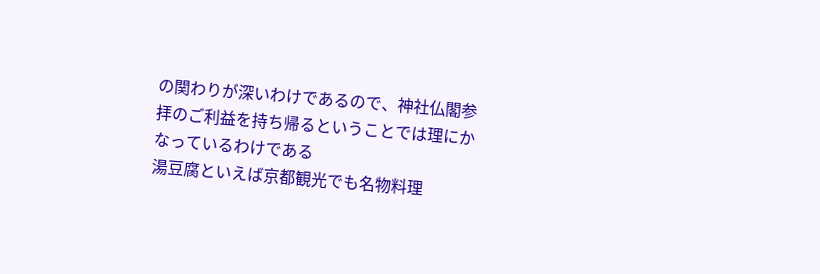の関わりが深いわけであるので、神社仏閣参拝のご利益を持ち帰るということでは理にかなっているわけである
湯豆腐といえば京都観光でも名物料理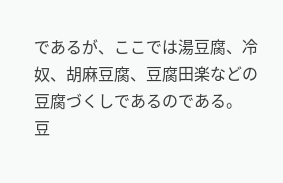であるが、ここでは湯豆腐、冷奴、胡麻豆腐、豆腐田楽などの豆腐づくしであるのである。
豆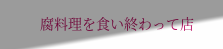腐料理を食い終わって店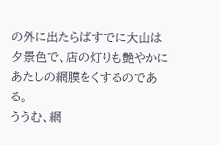の外に出たらばすでに大山は夕景色で、店の灯りも艶やかにあたしの網膜をくするのである。
ううむ、網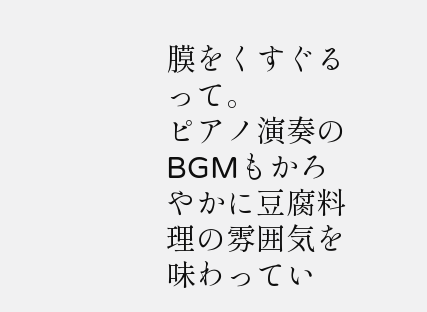膜をくすぐるって。
ピアノ演奏のBGMもかろやかに豆腐料理の雰囲気を味わってい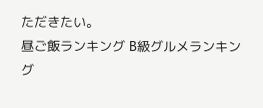ただきたい。
昼ご飯ランキング B級グルメランキング